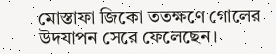মোস্তাফা জিকো ততক্ষণে গোলের উদযাপন সেরে ফেলেছেন।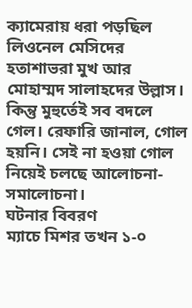ক্যামেরায় ধরা পড়ছিল লিওনেল মেসিদের হতাশাভরা মুখ আর মোহাম্মদ সালাহদের উল্লাস। কিন্তু মুহুর্তেই সব বদলে গেল। রেফারি জানাল, গোল হয়নি। সেই না হওয়া গোল নিয়েই চলছে আলোচনা-সমালোচনা।
ঘটনার বিবরণ
ম্যাচে মিশর তখন ১-০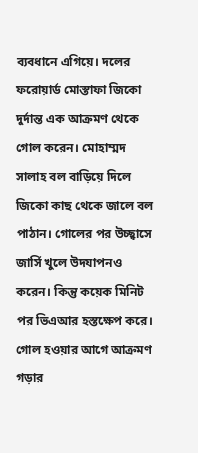ব্যবধানে এগিয়ে। দলের ফরোয়ার্ড মোস্তাফা জিকো দুর্দান্ত এক আক্রমণ থেকে গোল করেন। মোহাম্মদ সালাহ বল বাড়িয়ে দিলে জিকো কাছ থেকে জালে বল পাঠান। গোলের পর উচ্ছ্বাসে জার্সি খুলে উদযাপনও করেন। কিন্তু কয়েক মিনিট পর ভিএআর হস্তক্ষেপ করে। গোল হওয়ার আগে আক্রমণ গড়ার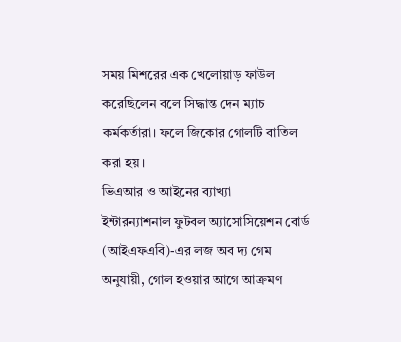সময় মিশরের এক খেলোয়াড় ফাউল করেছিলেন বলে সিদ্ধান্ত দেন ম্যাচ কর্মকর্তারা। ফলে জিকোর গোলটি বাতিল করা হয়।
ভিএআর ও আইনের ব্যাখ্যা
ইন্টারন্যাশনাল ফুটবল অ্যাসোসিয়েশন বোর্ড (আইএফএবি)-এর লজ অব দ্য গেম অনুযায়ী, গোল হওয়ার আগে আক্রমণ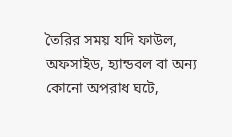তৈরির সময় যদি ফাউল, অফসাইড, হ্যান্ডবল বা অন্য কোনো অপরাধ ঘটে,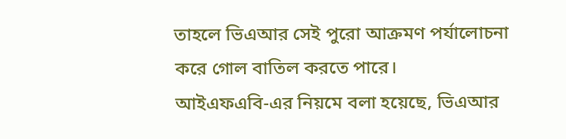তাহলে ভিএআর সেই পুরো আক্রমণ পর্যালোচনা করে গোল বাতিল করতে পারে।
আইএফএবি-এর নিয়মে বলা হয়েছে, ভিএআর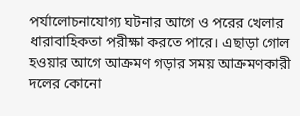পর্যালোচনাযোগ্য ঘটনার আগে ও পরের খেলার ধারাবাহিকতা পরীক্ষা করতে পারে। এছাড়া গোল হওয়ার আগে আক্রমণ গড়ার সময় আক্রমণকারী দলের কোনো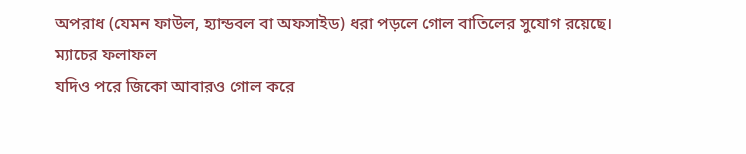অপরাধ (যেমন ফাউল, হ্যান্ডবল বা অফসাইড) ধরা পড়লে গোল বাতিলের সুযোগ রয়েছে।
ম্যাচের ফলাফল
যদিও পরে জিকো আবারও গোল করে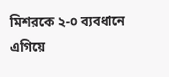মিশরকে ২-০ ব্যবধানে এগিয়ে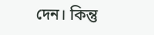দেন। কিন্তু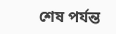শেষ পর্যন্ত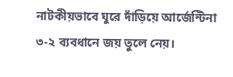নাটকীয়ভাবে ঘুরে দাঁড়িয়ে আর্জেন্টিনা ৩-২ ব্যবধানে জয় তুলে নেয়।